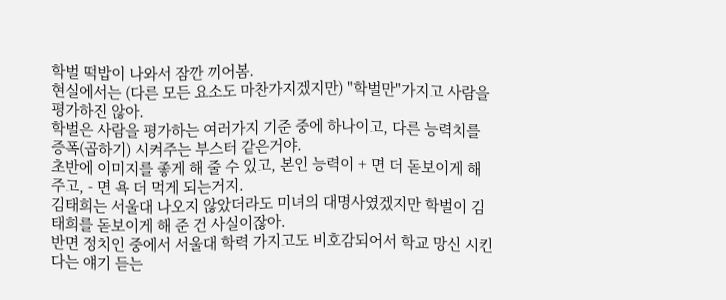학벌 떡밥이 나와서 잠깐 끼어봄.
현실에서는 (다른 모든 요소도 마찬가지겠지만) "학벌만"가지고 사람을 평가하진 않아.
학벌은 사람을 평가하는 여러가지 기준 중에 하나이고, 다른 능력치를 증폭(곱하기) 시켜주는 부스터 같은거야.
초반에 이미지를 좋게 해 줄 수 있고, 본인 능력이 + 면 더 돋보이게 해주고, - 면 욕 더 먹게 되는거지.
김태희는 서울대 나오지 않았더라도 미녀의 대명사였겠지만 학벌이 김태희를 돋보이게 해 준 건 사실이잖아.
반면 정치인 중에서 서울대 학력 가지고도 비호감되어서 학교 망신 시킨다는 얘기 듣는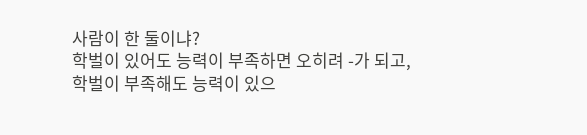사람이 한 둘이냐?
학벌이 있어도 능력이 부족하면 오히려 -가 되고, 학벌이 부족해도 능력이 있으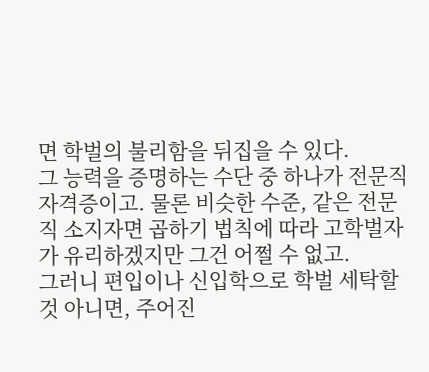면 학벌의 불리함을 뒤집을 수 있다.
그 능력을 증명하는 수단 중 하나가 전문직 자격증이고. 물론 비슷한 수준, 같은 전문직 소지자면 곱하기 법칙에 따라 고학벌자가 유리하겠지만 그건 어쩔 수 없고.
그러니 편입이나 신입학으로 학벌 세탁할 것 아니면, 주어진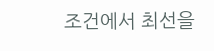조건에서 최선을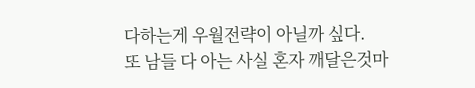다하는게 우월전략이 아닐까 싶다.
또 남들 다 아는 사실 혼자 깨달은것마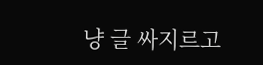냥 글 싸지르고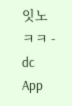잇노 ㅋㅋ - dc App